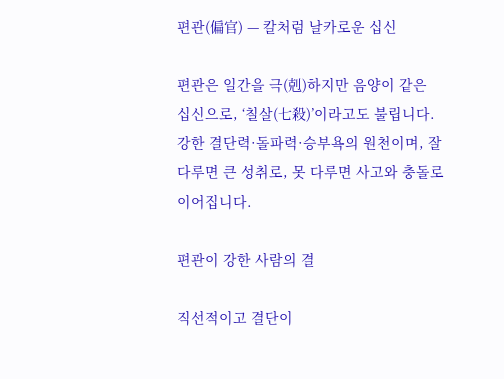편관(偏官) — 칼처럼 날카로운 십신

편관은 일간을 극(剋)하지만 음양이 같은 십신으로, ‘칠살(七殺)’이라고도 불립니다. 강한 결단력·돌파력·승부욕의 원천이며, 잘 다루면 큰 성취로, 못 다루면 사고와 충돌로 이어집니다.

편관이 강한 사람의 결

직선적이고 결단이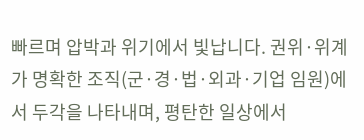빠르며 압박과 위기에서 빛납니다. 권위·위계가 명확한 조직(군·경·법·외과·기업 임원)에서 두각을 나타내며, 평탄한 일상에서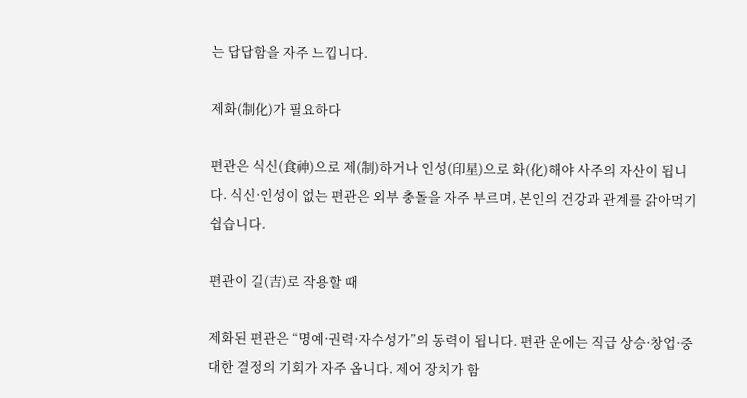는 답답함을 자주 느낍니다.

제화(制化)가 필요하다

편관은 식신(食神)으로 제(制)하거나 인성(印星)으로 화(化)해야 사주의 자산이 됩니다. 식신·인성이 없는 편관은 외부 충돌을 자주 부르며, 본인의 건강과 관계를 갉아먹기 쉽습니다.

편관이 길(吉)로 작용할 때

제화된 편관은 “명예·권력·자수성가”의 동력이 됩니다. 편관 운에는 직급 상승·창업·중대한 결정의 기회가 자주 옵니다. 제어 장치가 함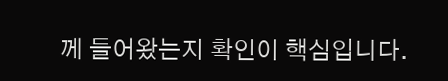께 들어왔는지 확인이 핵심입니다.